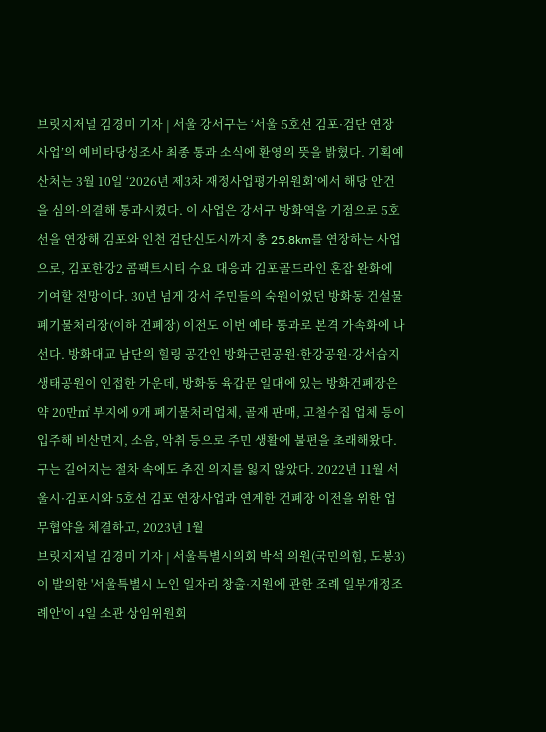브릿지저널 김경미 기자 | 서울 강서구는 ‘서울 5호선 김포·검단 연장사업’의 예비타당성조사 최종 통과 소식에 환영의 뜻을 밝혔다. 기획예산처는 3월 10일 ‘2026년 제3차 재정사업평가위원회’에서 해당 안건을 심의·의결해 통과시켰다. 이 사업은 강서구 방화역을 기점으로 5호선을 연장해 김포와 인천 검단신도시까지 총 25.8km를 연장하는 사업으로, 김포한강2 콤팩트시티 수요 대응과 김포골드라인 혼잡 완화에 기여할 전망이다. 30년 넘게 강서 주민들의 숙원이었던 방화동 건설물폐기물처리장(이하 건폐장) 이전도 이번 예타 통과로 본격 가속화에 나선다. 방화대교 남단의 힐링 공간인 방화근린공원·한강공원·강서습지생태공원이 인접한 가운데, 방화동 육갑문 일대에 있는 방화건폐장은 약 20만㎡ 부지에 9개 폐기물처리업체, 골재 판매, 고철수집 업체 등이 입주해 비산먼지, 소음, 악취 등으로 주민 생활에 불편을 초래해왔다. 구는 길어지는 절차 속에도 추진 의지를 잃지 않았다. 2022년 11월 서울시·김포시와 5호선 김포 연장사업과 연계한 건폐장 이전을 위한 업무협약을 체결하고, 2023년 1월
브릿지저널 김경미 기자 | 서울특별시의회 박석 의원(국민의힘, 도봉3)이 발의한 '서울특별시 노인 일자리 창출·지원에 관한 조례 일부개정조례안'이 4일 소관 상임위원회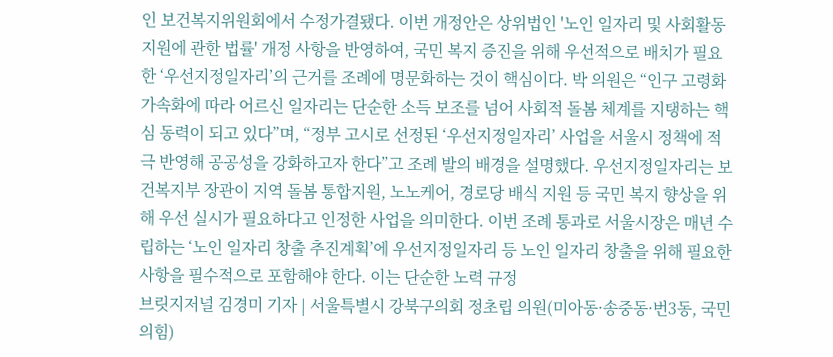인 보건복지위원회에서 수정가결됐다. 이번 개정안은 상위법인 '노인 일자리 및 사회활동 지원에 관한 법률' 개정 사항을 반영하여, 국민 복지 증진을 위해 우선적으로 배치가 필요한 ‘우선지정일자리’의 근거를 조례에 명문화하는 것이 핵심이다. 박 의원은 “인구 고령화 가속화에 따라 어르신 일자리는 단순한 소득 보조를 넘어 사회적 돌봄 체계를 지탱하는 핵심 동력이 되고 있다”며, “정부 고시로 선정된 ‘우선지정일자리’ 사업을 서울시 정책에 적극 반영해 공공성을 강화하고자 한다”고 조례 발의 배경을 설명했다. 우선지정일자리는 보건복지부 장관이 지역 돌봄 통합지원, 노노케어, 경로당 배식 지원 등 국민 복지 향상을 위해 우선 실시가 필요하다고 인정한 사업을 의미한다. 이번 조례 통과로 서울시장은 매년 수립하는 ‘노인 일자리 창출 추진계획’에 우선지정일자리 등 노인 일자리 창출을 위해 필요한 사항을 필수적으로 포함해야 한다. 이는 단순한 노력 규정
브릿지저널 김경미 기자 | 서울특별시 강북구의회 정초립 의원(미아동·송중동·번3동, 국민의힘)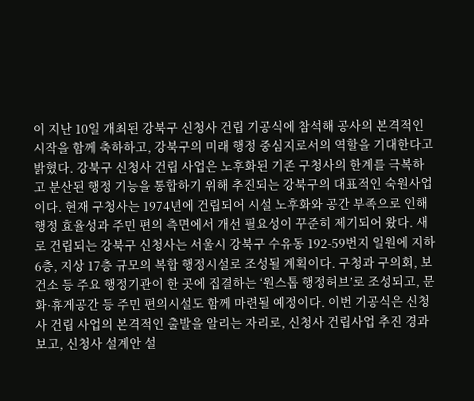이 지난 10일 개최된 강북구 신청사 건립 기공식에 참석해 공사의 본격적인 시작을 함께 축하하고, 강북구의 미래 행정 중심지로서의 역할을 기대한다고 밝혔다. 강북구 신청사 건립 사업은 노후화된 기존 구청사의 한계를 극복하고 분산된 행정 기능을 통합하기 위해 추진되는 강북구의 대표적인 숙원사업이다. 현재 구청사는 1974년에 건립되어 시설 노후화와 공간 부족으로 인해 행정 효율성과 주민 편의 측면에서 개선 필요성이 꾸준히 제기되어 왔다. 새로 건립되는 강북구 신청사는 서울시 강북구 수유동 192-59번지 일원에 지하 6층, 지상 17층 규모의 복합 행정시설로 조성될 계획이다. 구청과 구의회, 보건소 등 주요 행정기관이 한 곳에 집결하는 ‘원스톱 행정허브’로 조성되고, 문화·휴게공간 등 주민 편의시설도 함께 마련될 예정이다. 이번 기공식은 신청사 건립 사업의 본격적인 출발을 알리는 자리로, 신청사 건립사업 추진 경과보고, 신청사 설계안 설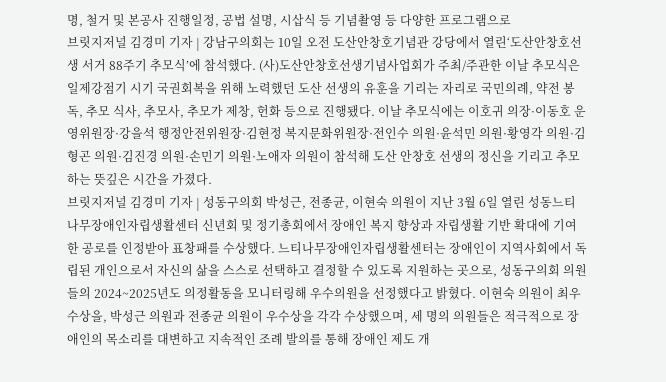명, 철거 및 본공사 진행일정, 공법 설명, 시삽식 등 기념촬영 등 다양한 프로그램으로
브릿지저널 김경미 기자 | 강남구의회는 10일 오전 도산안창호기념관 강당에서 열린‘도산안창호선생 서거 88주기 추모식’에 참석했다. (사)도산안창호선생기념사업회가 주최/주관한 이날 추모식은 일제강점기 시기 국권회복을 위해 노력했던 도산 선생의 유훈을 기리는 자리로 국민의례, 약전 봉독, 추모 식사, 추모사, 추모가 제창, 헌화 등으로 진행됐다. 이날 추모식에는 이호귀 의장·이동호 운영위원장·강을석 행정안전위원장·김현정 복지문화위원장·전인수 의원·윤석민 의원·황영각 의원·김형곤 의원·김진경 의원·손민기 의원·노애자 의원이 참석해 도산 안창호 선생의 정신을 기리고 추모하는 뜻깊은 시간을 가졌다.
브릿지저널 김경미 기자 | 성동구의회 박성근, 전종균, 이현숙 의원이 지난 3월 6일 열린 성동느티나무장애인자립생활센터 신년회 및 정기총회에서 장애인 복지 향상과 자립생활 기반 확대에 기여한 공로를 인정받아 표창패를 수상했다. 느티나무장애인자립생활센터는 장애인이 지역사회에서 독립된 개인으로서 자신의 삶을 스스로 선택하고 결정할 수 있도록 지원하는 곳으로, 성동구의회 의원들의 2024~2025년도 의정활동을 모니터링해 우수의원을 선정했다고 밝혔다. 이현숙 의원이 최우수상을, 박성근 의원과 전종균 의원이 우수상을 각각 수상했으며, 세 명의 의원들은 적극적으로 장애인의 목소리를 대변하고 지속적인 조례 발의를 통해 장애인 제도 개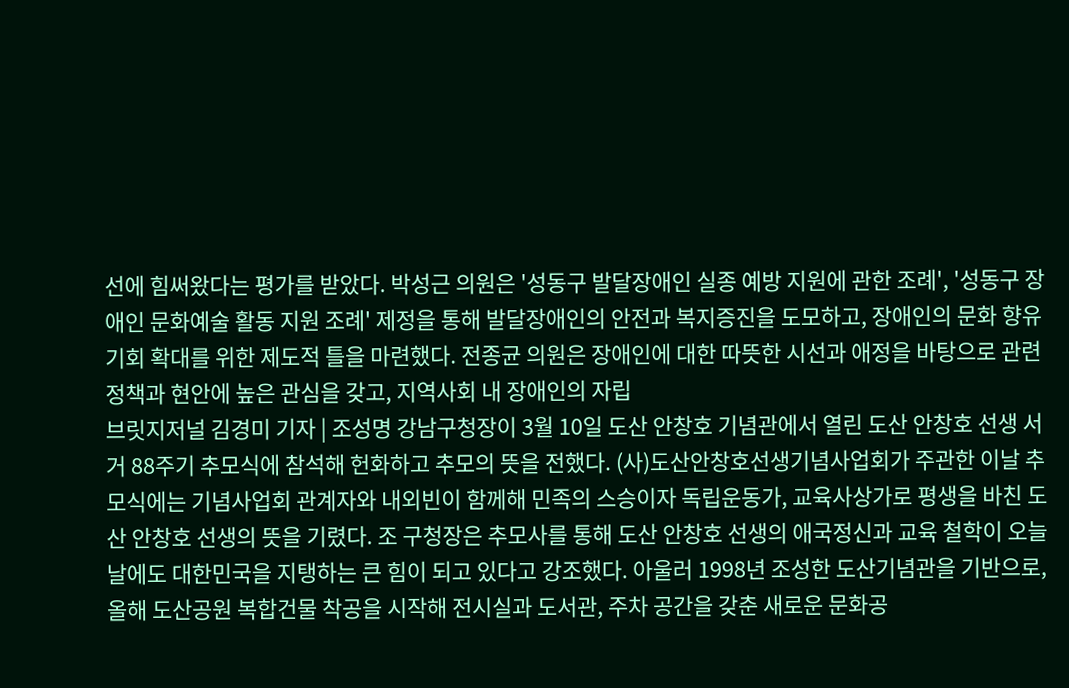선에 힘써왔다는 평가를 받았다. 박성근 의원은 '성동구 발달장애인 실종 예방 지원에 관한 조례', '성동구 장애인 문화예술 활동 지원 조례' 제정을 통해 발달장애인의 안전과 복지증진을 도모하고, 장애인의 문화 향유 기회 확대를 위한 제도적 틀을 마련했다. 전종균 의원은 장애인에 대한 따뜻한 시선과 애정을 바탕으로 관련 정책과 현안에 높은 관심을 갖고, 지역사회 내 장애인의 자립
브릿지저널 김경미 기자 | 조성명 강남구청장이 3월 10일 도산 안창호 기념관에서 열린 도산 안창호 선생 서거 88주기 추모식에 참석해 헌화하고 추모의 뜻을 전했다. (사)도산안창호선생기념사업회가 주관한 이날 추모식에는 기념사업회 관계자와 내외빈이 함께해 민족의 스승이자 독립운동가, 교육사상가로 평생을 바친 도산 안창호 선생의 뜻을 기렸다. 조 구청장은 추모사를 통해 도산 안창호 선생의 애국정신과 교육 철학이 오늘날에도 대한민국을 지탱하는 큰 힘이 되고 있다고 강조했다. 아울러 1998년 조성한 도산기념관을 기반으로, 올해 도산공원 복합건물 착공을 시작해 전시실과 도서관, 주차 공간을 갖춘 새로운 문화공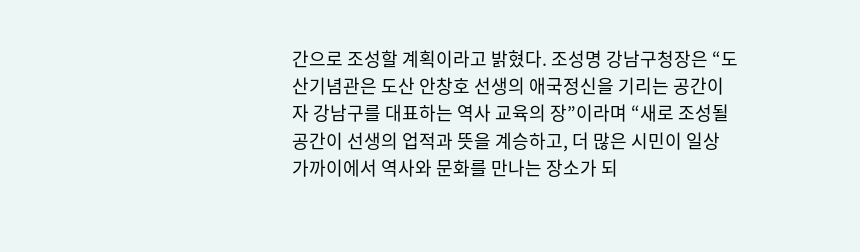간으로 조성할 계획이라고 밝혔다. 조성명 강남구청장은 “도산기념관은 도산 안창호 선생의 애국정신을 기리는 공간이자 강남구를 대표하는 역사 교육의 장”이라며 “새로 조성될 공간이 선생의 업적과 뜻을 계승하고, 더 많은 시민이 일상 가까이에서 역사와 문화를 만나는 장소가 되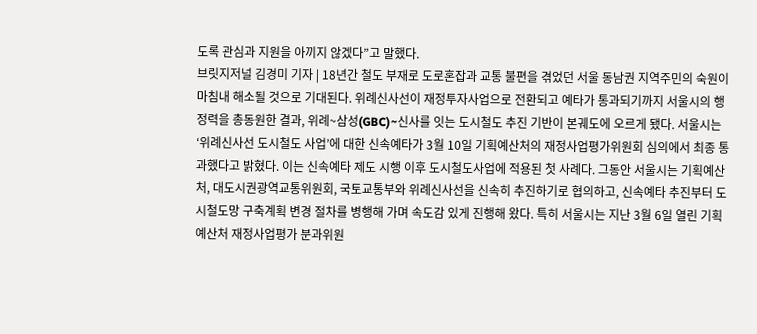도록 관심과 지원을 아끼지 않겠다”고 말했다.
브릿지저널 김경미 기자 | 18년간 철도 부재로 도로혼잡과 교통 불편을 겪었던 서울 동남권 지역주민의 숙원이 마침내 해소될 것으로 기대된다. 위례신사선이 재정투자사업으로 전환되고 예타가 통과되기까지 서울시의 행정력을 총동원한 결과, 위례~삼성(GBC)~신사를 잇는 도시철도 추진 기반이 본궤도에 오르게 됐다. 서울시는 ‘위례신사선 도시철도 사업’에 대한 신속예타가 3월 10일 기획예산처의 재정사업평가위원회 심의에서 최종 통과했다고 밝혔다. 이는 신속예타 제도 시행 이후 도시철도사업에 적용된 첫 사례다. 그동안 서울시는 기획예산처, 대도시권광역교통위원회, 국토교통부와 위례신사선을 신속히 추진하기로 협의하고, 신속예타 추진부터 도시철도망 구축계획 변경 절차를 병행해 가며 속도감 있게 진행해 왔다. 특히 서울시는 지난 3월 6일 열린 기획예산처 재정사업평가 분과위원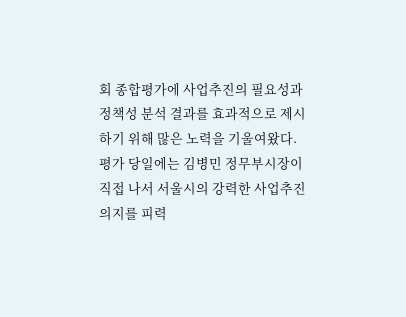회 종합평가에 사업추진의 필요성과 정책성 분석 결과를 효과적으로 제시하기 위해 많은 노력을 기울여왔다. 평가 당일에는 김병민 정무부시장이 직접 나서 서울시의 강력한 사업추진 의지를 피력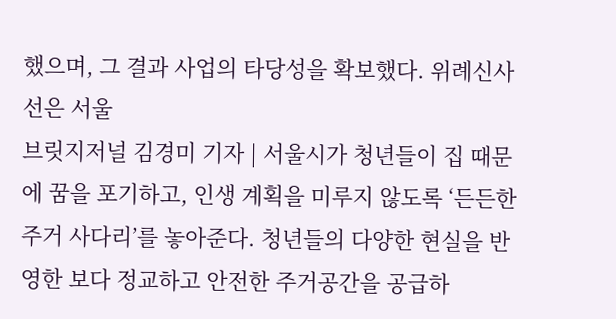했으며, 그 결과 사업의 타당성을 확보했다. 위례신사선은 서울
브릿지저널 김경미 기자 | 서울시가 청년들이 집 때문에 꿈을 포기하고, 인생 계획을 미루지 않도록 ‘든든한 주거 사다리’를 놓아준다. 청년들의 다양한 현실을 반영한 보다 정교하고 안전한 주거공간을 공급하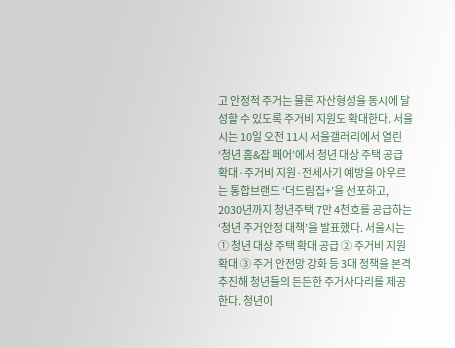고 안정적 주거는 물론 자산형성을 동시에 달성할 수 있도록 주거비 지원도 확대한다. 서울시는 10일 오전 11시 서울갤러리에서 열린 ‘청년 홈&잡 페어’에서 청년 대상 주택 공급 확대·주거비 지원·전세사기 예방을 아우르는 통합브랜드 ‘더드림집+’을 선포하고, 2030년까지 청년주택 7만 4천호를 공급하는 ‘청년 주거안정 대책’을 발표했다. 서울시는 ① 청년 대상 주택 확대 공급 ② 주거비 지원 확대 ③ 주거 안전망 강화 등 3대 정책을 본격 추진해 청년들의 든든한 주거사다리를 제공한다. 청년이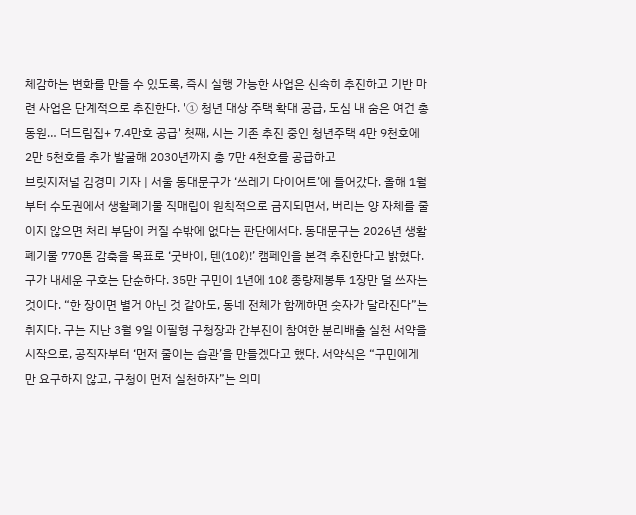체감하는 변화를 만들 수 있도록, 즉시 실행 가능한 사업은 신속히 추진하고 기반 마련 사업은 단계적으로 추진한다. '① 청년 대상 주택 확대 공급, 도심 내 숨은 여건 총동원… 더드림집+ 7.4만호 공급' 첫째, 시는 기존 추진 중인 청년주택 4만 9천호에 2만 5천호를 추가 발굴해 2030년까지 총 7만 4천호를 공급하고
브릿지저널 김경미 기자 | 서울 동대문구가 ‘쓰레기 다이어트’에 들어갔다. 올해 1월부터 수도권에서 생활폐기물 직매립이 원칙적으로 금지되면서, 버리는 양 자체를 줄이지 않으면 처리 부담이 커질 수밖에 없다는 판단에서다. 동대문구는 2026년 생활폐기물 770톤 감축을 목표로 ‘굿바이, 텐(10ℓ)!’ 캠페인을 본격 추진한다고 밝혔다. 구가 내세운 구호는 단순하다. 35만 구민이 1년에 10ℓ 종량제봉투 1장만 덜 쓰자는 것이다. “한 장이면 별거 아닌 것 같아도, 동네 전체가 함께하면 숫자가 달라진다”는 취지다. 구는 지난 3월 9일 이필형 구청장과 간부진이 참여한 분리배출 실천 서약을 시작으로, 공직자부터 ‘먼저 줄이는 습관’을 만들겠다고 했다. 서약식은 “구민에게만 요구하지 않고, 구청이 먼저 실천하자”는 의미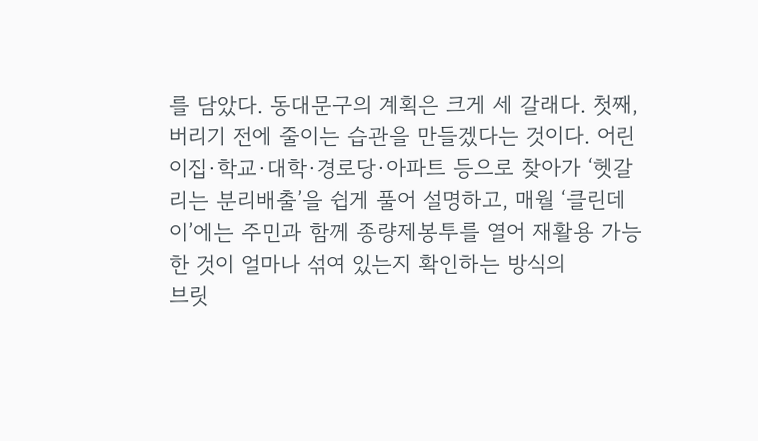를 담았다. 동대문구의 계획은 크게 세 갈래다. 첫째, 버리기 전에 줄이는 습관을 만들겠다는 것이다. 어린이집·학교·대학·경로당·아파트 등으로 찾아가 ‘헷갈리는 분리배출’을 쉽게 풀어 설명하고, 매월 ‘클린데이’에는 주민과 함께 종량제봉투를 열어 재활용 가능한 것이 얼마나 섞여 있는지 확인하는 방식의
브릿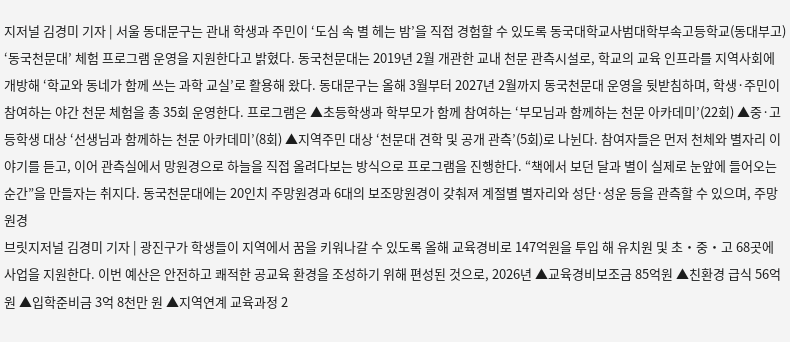지저널 김경미 기자 | 서울 동대문구는 관내 학생과 주민이 ‘도심 속 별 헤는 밤’을 직접 경험할 수 있도록 동국대학교사범대학부속고등학교(동대부고) ‘동국천문대’ 체험 프로그램 운영을 지원한다고 밝혔다. 동국천문대는 2019년 2월 개관한 교내 천문 관측시설로, 학교의 교육 인프라를 지역사회에 개방해 ‘학교와 동네가 함께 쓰는 과학 교실’로 활용해 왔다. 동대문구는 올해 3월부터 2027년 2월까지 동국천문대 운영을 뒷받침하며, 학생·주민이 참여하는 야간 천문 체험을 총 35회 운영한다. 프로그램은 ▲초등학생과 학부모가 함께 참여하는 ‘부모님과 함께하는 천문 아카데미’(22회) ▲중·고등학생 대상 ‘선생님과 함께하는 천문 아카데미’(8회) ▲지역주민 대상 ‘천문대 견학 및 공개 관측’(5회)로 나뉜다. 참여자들은 먼저 천체와 별자리 이야기를 듣고, 이어 관측실에서 망원경으로 하늘을 직접 올려다보는 방식으로 프로그램을 진행한다. “책에서 보던 달과 별이 실제로 눈앞에 들어오는 순간”을 만들자는 취지다. 동국천문대에는 20인치 주망원경과 6대의 보조망원경이 갖춰져 계절별 별자리와 성단·성운 등을 관측할 수 있으며, 주망원경
브릿지저널 김경미 기자 | 광진구가 학생들이 지역에서 꿈을 키워나갈 수 있도록 올해 교육경비로 147억원을 투입 해 유치원 및 초‧중‧고 68곳에 사업을 지원한다. 이번 예산은 안전하고 쾌적한 공교육 환경을 조성하기 위해 편성된 것으로, 2026년 ▲교육경비보조금 85억원 ▲친환경 급식 56억원 ▲입학준비금 3억 8천만 원 ▲지역연계 교육과정 2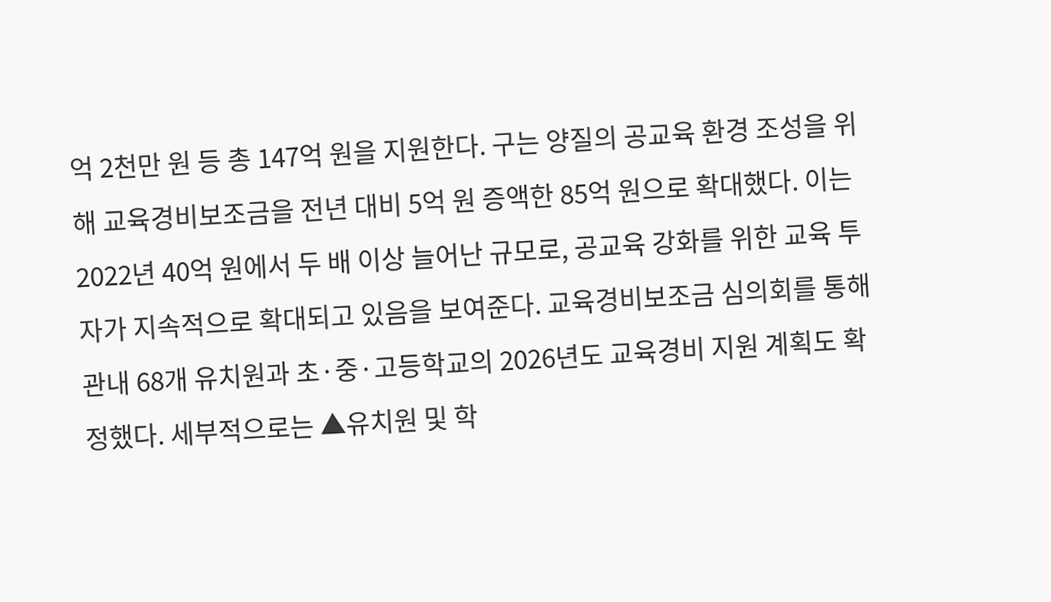억 2천만 원 등 총 147억 원을 지원한다. 구는 양질의 공교육 환경 조성을 위해 교육경비보조금을 전년 대비 5억 원 증액한 85억 원으로 확대했다. 이는 2022년 40억 원에서 두 배 이상 늘어난 규모로, 공교육 강화를 위한 교육 투자가 지속적으로 확대되고 있음을 보여준다. 교육경비보조금 심의회를 통해 관내 68개 유치원과 초·중·고등학교의 2026년도 교육경비 지원 계획도 확정했다. 세부적으로는 ▲유치원 및 학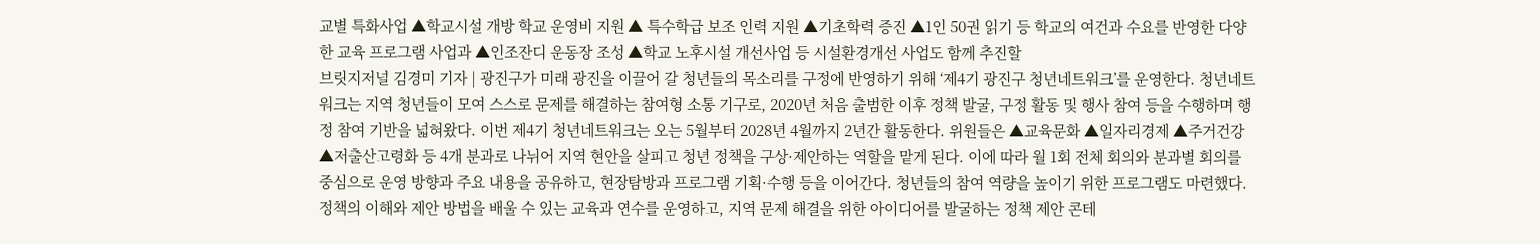교별 특화사업 ▲학교시설 개방 학교 운영비 지원 ▲ 특수학급 보조 인력 지원 ▲기초학력 증진 ▲1인 50권 읽기 등 학교의 여건과 수요를 반영한 다양한 교육 프로그램 사업과 ▲인조잔디 운동장 조성 ▲학교 노후시설 개선사업 등 시설환경개선 사업도 함께 추진할
브릿지저널 김경미 기자 | 광진구가 미래 광진을 이끌어 갈 청년들의 목소리를 구정에 반영하기 위해 ‘제4기 광진구 청년네트워크’를 운영한다. 청년네트워크는 지역 청년들이 모여 스스로 문제를 해결하는 참여형 소통 기구로, 2020년 처음 출범한 이후 정책 발굴, 구정 활동 및 행사 참여 등을 수행하며 행정 참여 기반을 넓혀왔다. 이번 제4기 청년네트워크는 오는 5월부터 2028년 4월까지 2년간 활동한다. 위원들은 ▲교육문화 ▲일자리경제 ▲주거건강 ▲저출산고령화 등 4개 분과로 나뉘어 지역 현안을 살피고 청년 정책을 구상·제안하는 역할을 맡게 된다. 이에 따라 월 1회 전체 회의와 분과별 회의를 중심으로 운영 방향과 주요 내용을 공유하고, 현장탐방과 프로그램 기획·수행 등을 이어간다. 청년들의 참여 역량을 높이기 위한 프로그램도 마련했다. 정책의 이해와 제안 방법을 배울 수 있는 교육과 연수를 운영하고, 지역 문제 해결을 위한 아이디어를 발굴하는 정책 제안 콘테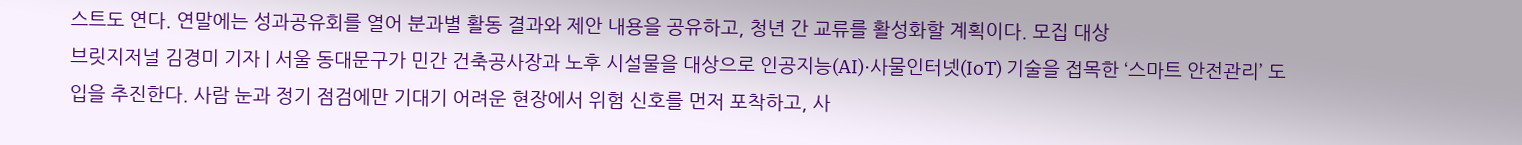스트도 연다. 연말에는 성과공유회를 열어 분과별 활동 결과와 제안 내용을 공유하고, 청년 간 교류를 활성화할 계획이다. 모집 대상
브릿지저널 김경미 기자 | 서울 동대문구가 민간 건축공사장과 노후 시설물을 대상으로 인공지능(AI)·사물인터넷(IoT) 기술을 접목한 ‘스마트 안전관리’ 도입을 추진한다. 사람 눈과 정기 점검에만 기대기 어려운 현장에서 위험 신호를 먼저 포착하고, 사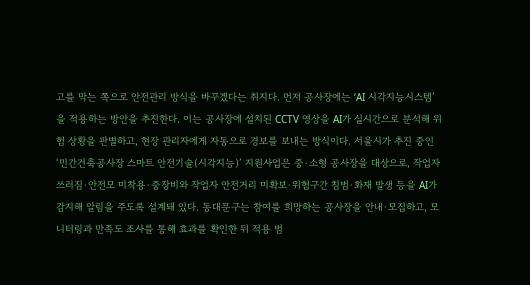고를 막는 쪽으로 안전관리 방식을 바꾸겠다는 취지다. 먼저 공사장에는 ‘AI 시각지능시스템’을 적용하는 방안을 추진한다. 이는 공사장에 설치된 CCTV 영상을 AI가 실시간으로 분석해 위험 상황을 판별하고, 현장 관리자에게 자동으로 경보를 보내는 방식이다. 서울시가 추진 중인 ‘민간건축공사장 스마트 안전기술(시각지능)’ 지원사업은 중·소형 공사장을 대상으로, 작업자 쓰러짐·안전모 미착용·중장비와 작업자 안전거리 미확보·위험구간 침범·화재 발생 등을 AI가 감지해 알림을 주도록 설계돼 있다. 동대문구는 참여를 희망하는 공사장을 안내·모집하고, 모니터링과 만족도 조사를 통해 효과를 확인한 뒤 적용 범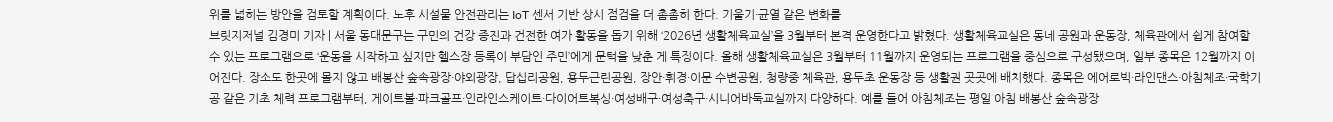위를 넓히는 방안을 검토할 계획이다. 노후 시설물 안전관리는 IoT 센서 기반 상시 점검을 더 촘촘히 한다. 기울기·균열 같은 변화를
브릿지저널 김경미 기자 | 서울 동대문구는 구민의 건강 증진과 건전한 여가 활동을 돕기 위해 ‘2026년 생활체육교실’을 3월부터 본격 운영한다고 밝혔다. 생활체육교실은 동네 공원과 운동장, 체육관에서 쉽게 참여할 수 있는 프로그램으로 ‘운동을 시작하고 싶지만 헬스장 등록이 부담인 주민’에게 문턱을 낮춘 게 특징이다. 올해 생활체육교실은 3월부터 11월까지 운영되는 프로그램을 중심으로 구성됐으며, 일부 종목은 12월까지 이어진다. 장소도 한곳에 몰지 않고 배봉산 숲속광장·야외광장, 답십리공원, 용두근린공원, 장안·휘경·이문 수변공원, 청량중 체육관, 용두초 운동장 등 생활권 곳곳에 배치했다. 종목은 에어로빅·라인댄스·아침체조·국학기공 같은 기초 체력 프로그램부터, 게이트볼·파크골프·인라인스케이트·다이어트복싱·여성배구·여성축구·시니어바둑교실까지 다양하다. 예를 들어 아침체조는 평일 아침 배봉산 숲속광장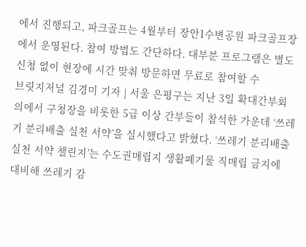에서 진행되고, 파크골프는 4월부터 장안1수변공원 파크골프장에서 운영된다. 참여 방법도 간단하다. 대부분 프로그램은 별도 신청 없이 현장에 시간 맞춰 방문하면 무료로 참여할 수
브릿지저널 김경미 기자 | 서울 은평구는 지난 3일 확대간부회의에서 구청장을 비롯한 5급 이상 간부들이 참석한 가운데 ‘쓰레기 분리배출 실천 서약’을 실시했다고 밝혔다. ‘쓰레기 분리배출 실천 서약 챌린지’는 수도권매립지 생활폐기물 직매립 금지에 대비해 쓰레기 감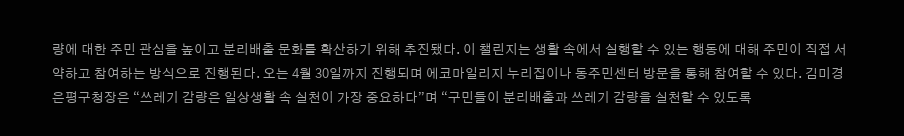량에 대한 주민 관심을 높이고 분리배출 문화를 확산하기 위해 추진됐다. 이 챌린지는 생활 속에서 실행할 수 있는 행동에 대해 주민이 직접 서약하고 참여하는 방식으로 진행된다. 오는 4월 30일까지 진행되며 에코마일리지 누리집이나 동주민센터 방문을 통해 참여할 수 있다. 김미경 은평구청장은 “쓰레기 감량은 일상생활 속 실천이 가장 중요하다”며 “구민들이 분리배출과 쓰레기 감량을 실천할 수 있도록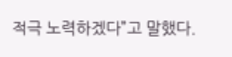적극 노력하겠다”고 말했다.